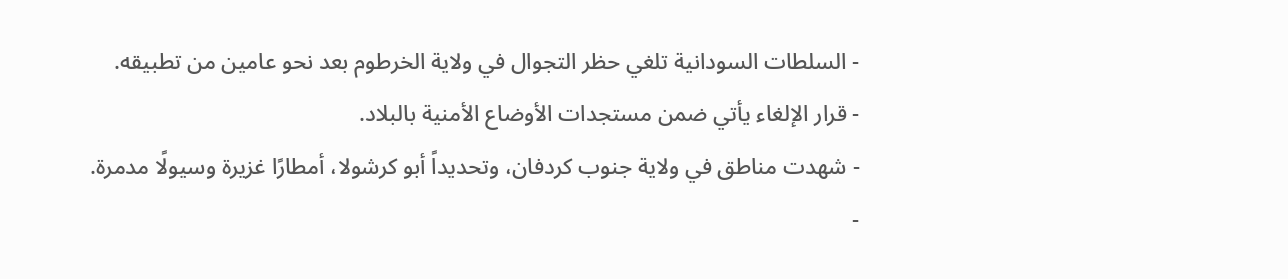- السلطات السودانية تلغي حظر التجوال في ولاية الخرطوم بعد نحو عامين من تطبيقه.
- قرار الإلغاء يأتي ضمن مستجدات الأوضاع الأمنية بالبلاد.
- شهدت مناطق في ولاية جنوب كردفان، وتحديداً أبو كرشولا، أمطارًا غزيرة وسيولًا مدمرة.
-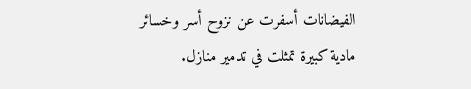الفيضانات أسفرت عن نزوح أسر وخسائر مادية كبيرة تمثلت في تدمير منازل.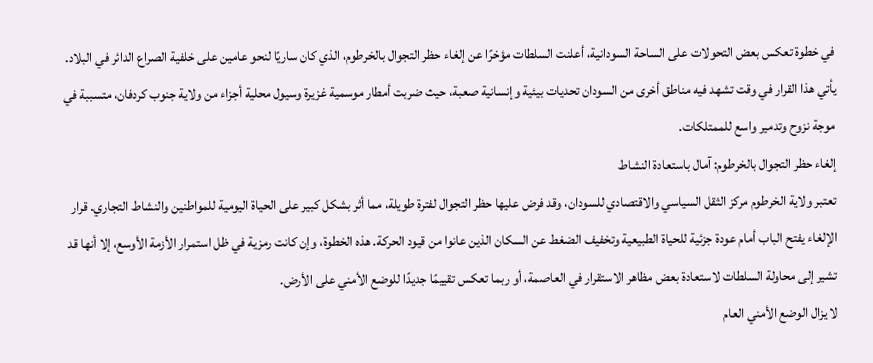في خطوة تعكس بعض التحولات على الساحة السودانية، أعلنت السلطات مؤخرًا عن إلغاء حظر التجوال بالخرطوم، الذي كان ساريًا لنحو عامين على خلفية الصراع الدائر في البلاد. يأتي هذا القرار في وقت تشهد فيه مناطق أخرى من السودان تحديات بيئية وإنسانية صعبة، حيث ضربت أمطار موسمية غزيرة وسيول محلية أجزاء من ولاية جنوب كردفان، متسببة في موجة نزوح وتدمير واسع للممتلكات.
إلغاء حظر التجوال بالخرطوم: آمال باستعادة النشاط
تعتبر ولاية الخرطوم مركز الثقل السياسي والاقتصادي للسودان، وقد فرض عليها حظر التجوال لفترة طويلة، مما أثر بشكل كبير على الحياة اليومية للمواطنين والنشاط التجاري. قرار الإلغاء يفتح الباب أمام عودة جزئية للحياة الطبيعية وتخفيف الضغط عن السكان الذين عانوا من قيود الحركة. هذه الخطوة، وإن كانت رمزية في ظل استمرار الأزمة الأوسع، إلا أنها قد تشير إلى محاولة السلطات لاستعادة بعض مظاهر الاستقرار في العاصمة، أو ربما تعكس تقييمًا جديدًا للوضع الأمني على الأرض.
لا يزال الوضع الأمني العام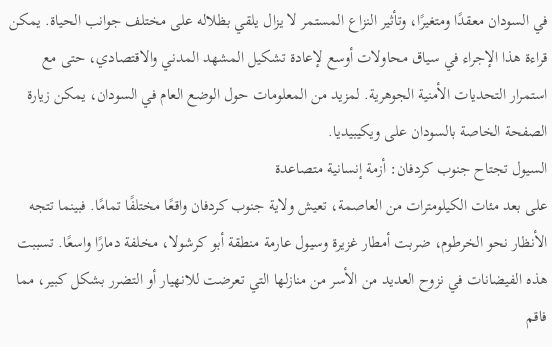في السودان معقدًا ومتغيرًا، وتأثير النزاع المستمر لا يزال يلقي بظلاله على مختلف جوانب الحياة. يمكن قراءة هذا الإجراء في سياق محاولات أوسع لإعادة تشكيل المشهد المدني والاقتصادي، حتى مع استمرار التحديات الأمنية الجوهرية. لمزيد من المعلومات حول الوضع العام في السودان، يمكن زيارة الصفحة الخاصة بالسودان على ويكيبيديا.
السيول تجتاح جنوب كردفان: أزمة إنسانية متصاعدة
على بعد مئات الكيلومترات من العاصمة، تعيش ولاية جنوب كردفان واقعًا مختلفًا تمامًا. فبينما تتجه الأنظار نحو الخرطوم، ضربت أمطار غزيرة وسيول عارمة منطقة أبو كرشولا، مخلفة دمارًا واسعًا. تسببت هذه الفيضانات في نزوح العديد من الأسر من منازلها التي تعرضت للانهيار أو التضرر بشكل كبير، مما فاقم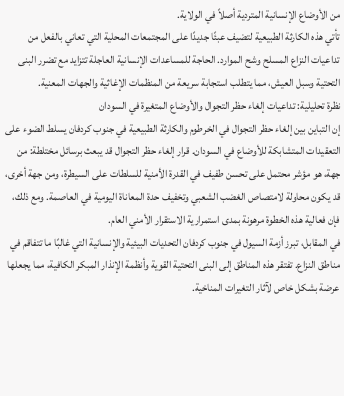من الأوضاع الإنسانية المتردية أصلاً في الولاية.
تأتي هذه الكارثة الطبيعية لتضيف عبئًا جديدًا على المجتمعات المحلية التي تعاني بالفعل من تداعيات النزاع المسلح وشح الموارد. الحاجة للمساعدات الإنسانية العاجلة تتزايد مع تضرر البنى التحتية وسبل العيش، مما يتطلب استجابة سريعة من المنظمات الإغاثية والجهات المعنية.
نظرة تحليلية: تداعيات إلغاء حظر التجوال والأوضاع المتغيرة في السودان
إن التباين بين إلغاء حظر التجوال في الخرطوم والكارثة الطبيعية في جنوب كردفان يسلط الضوء على التعقيدات المتشابكة للأوضاع في السودان. قرار إلغاء حظر التجوال قد يبعث برسائل مختلطة: من جهة، هو مؤشر محتمل على تحسن طفيف في القدرة الأمنية للسلطات على السيطرة، ومن جهة أخرى، قد يكون محاولة لامتصاص الغضب الشعبي وتخفيف حدة المعاناة اليومية في العاصمة. ومع ذلك، فإن فعالية هذه الخطوة مرهونة بمدى استمرارية الاستقرار الأمني العام.
في المقابل، تبرز أزمة السيول في جنوب كردفان التحديات البيئية والإنسانية التي غالبًا ما تتفاقم في مناطق النزاع. تفتقر هذه المناطق إلى البنى التحتية القوية وأنظمة الإنذار المبكر الكافية، مما يجعلها عرضة بشكل خاص لآثار التغيرات المناخية.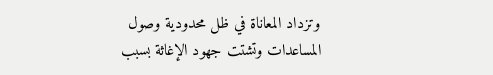وتزداد المعاناة في ظل محدودية وصول المساعدات وتشتت جهود الإغاثة بسبب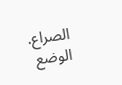الصراع. الوضع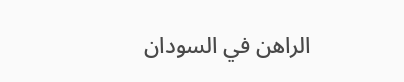الراهن في السودان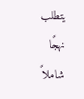يتطلب نهجًا شاملاً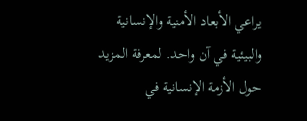يراعي الأبعاد الأمنية والإنسانية والبيئية في آن واحد. لمعرفة المزيد حول الأزمة الإنسانية في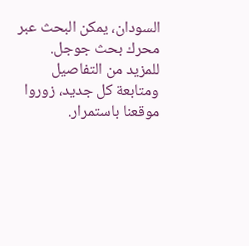السودان، يمكن البحث عبر محرك بحث جوجل.
للمزيد من التفاصيل ومتابعة كل جديد، زوروا موقعنا باستمرار.